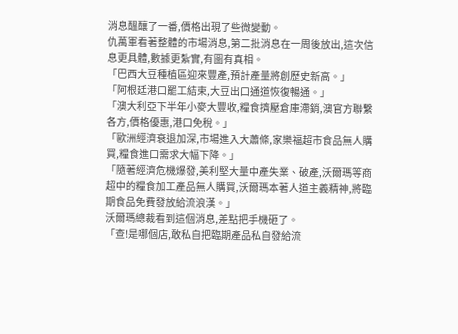消息醞釀了一番,價格出現了些微變動。
仇萬軍看著整體的市場消息,第二批消息在一周後放出,這次信息更具體,數據更紮實,有圖有真相。
「巴西大豆種植區迎來豐產,預計產量將創歷史新高。」
「阿根廷港口罷工結束,大豆出口通道恢復暢通。」
「澳大利亞下半年小麥大豐收,糧食擠壓倉庫滯銷,澳官方聯繫各方,價格優惠,港口免稅。」
「歐洲經濟衰退加深,市場進入大蕭條,家樂福超市食品無人購買,糧食進口需求大幅下降。」
「隨著經濟危機爆發,美利堅大量中產失業、破產,沃爾瑪等商超中的糧食加工產品無人購買,沃爾瑪本著人道主義精神,將臨期食品免費發放給流浪漢。」
沃爾瑪總裁看到這個消息,差點把手機砸了。
「查!是哪個店,敢私自把臨期產品私自發給流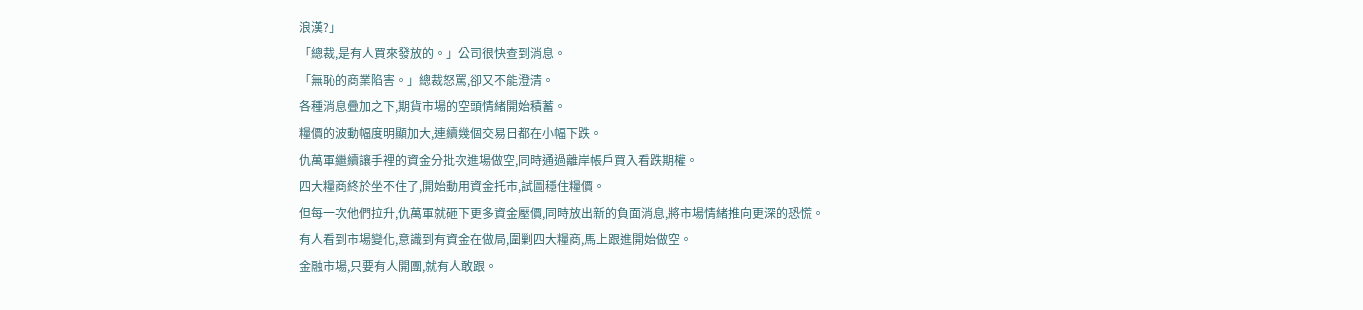浪漢?」
「總裁,是有人買來發放的。」公司很快查到消息。
「無恥的商業陷害。」總裁怒罵,卻又不能澄清。
各種消息疊加之下,期貨市場的空頭情緒開始積蓄。
糧價的波動幅度明顯加大,連續幾個交易日都在小幅下跌。
仇萬軍繼續讓手裡的資金分批次進場做空,同時通過離岸帳戶買入看跌期權。
四大糧商終於坐不住了,開始動用資金托市,試圖穩住糧價。
但每一次他們拉升,仇萬軍就砸下更多資金壓價,同時放出新的負面消息,將市場情緒推向更深的恐慌。
有人看到市場變化,意識到有資金在做局,圍剿四大糧商,馬上跟進開始做空。
金融市場,只要有人開團,就有人敢跟。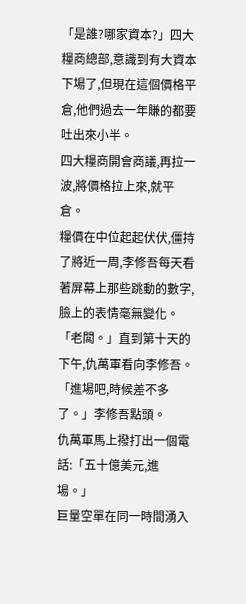「是誰?哪家資本?」四大糧商總部,意識到有大資本下場了,但現在這個價格平倉,他們過去一年賺的都要吐出來小半。
四大糧商開會商議,再拉一波,將價格拉上來,就平倉。
糧價在中位起起伏伏,僵持了將近一周,李修吾每天看著屏幕上那些跳動的數字,臉上的表情毫無變化。
「老闆。」直到第十天的下午,仇萬軍看向李修吾。
「進場吧,時候差不多了。」李修吾點頭。
仇萬軍馬上撥打出一個電話:「五十億美元,進場。」
巨量空單在同一時間湧入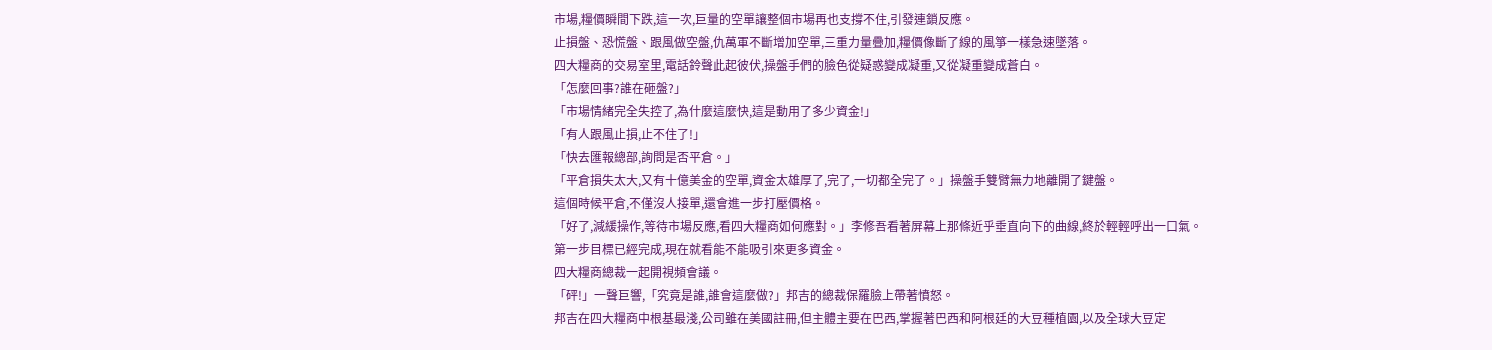市場,糧價瞬間下跌,這一次,巨量的空單讓整個市場再也支撐不住,引發連鎖反應。
止損盤、恐慌盤、跟風做空盤,仇萬軍不斷增加空單,三重力量疊加,糧價像斷了線的風箏一樣急速墜落。
四大糧商的交易室里,電話鈴聲此起彼伏,操盤手們的臉色從疑惑變成凝重,又從凝重變成蒼白。
「怎麼回事?誰在砸盤?」
「市場情緒完全失控了,為什麼這麼快,這是動用了多少資金!」
「有人跟風止損,止不住了!」
「快去匯報總部,詢問是否平倉。」
「平倉損失太大,又有十億美金的空單,資金太雄厚了,完了,一切都全完了。」操盤手雙臂無力地離開了鍵盤。
這個時候平倉,不僅沒人接單,還會進一步打壓價格。
「好了,減緩操作,等待市場反應,看四大糧商如何應對。」李修吾看著屏幕上那條近乎垂直向下的曲線,終於輕輕呼出一口氣。
第一步目標已經完成,現在就看能不能吸引來更多資金。
四大糧商總裁一起開視頻會議。
「砰!」一聲巨響,「究竟是誰,誰會這麼做?」邦吉的總裁保羅臉上帶著憤怒。
邦吉在四大糧商中根基最淺,公司雖在美國註冊,但主體主要在巴西,掌握著巴西和阿根廷的大豆種植園,以及全球大豆定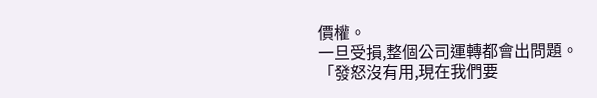價權。
一旦受損,整個公司運轉都會出問題。
「發怒沒有用,現在我們要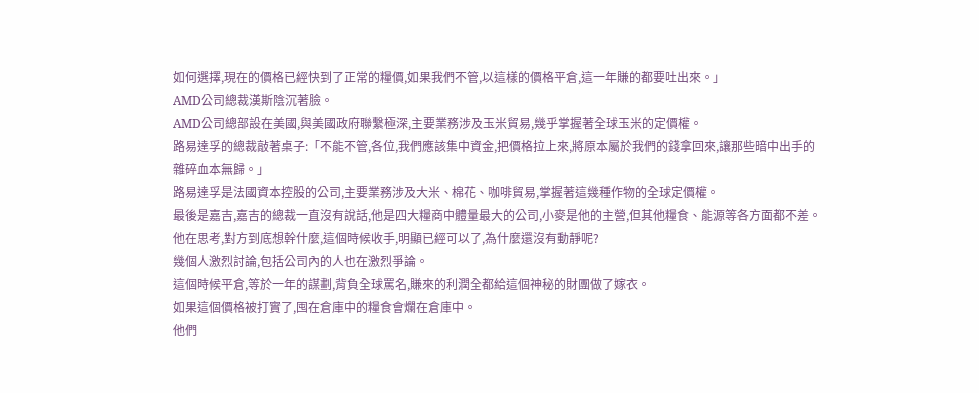如何選擇,現在的價格已經快到了正常的糧價,如果我們不管,以這樣的價格平倉,這一年賺的都要吐出來。」
AMD公司總裁漢斯陰沉著臉。
AMD公司總部設在美國,與美國政府聯繫極深,主要業務涉及玉米貿易,幾乎掌握著全球玉米的定價權。
路易達孚的總裁敲著桌子:「不能不管,各位,我們應該集中資金,把價格拉上來,將原本屬於我們的錢拿回來,讓那些暗中出手的雜碎血本無歸。」
路易達孚是法國資本控股的公司,主要業務涉及大米、棉花、咖啡貿易,掌握著這幾種作物的全球定價權。
最後是嘉吉,嘉吉的總裁一直沒有說話,他是四大糧商中體量最大的公司,小麥是他的主營,但其他糧食、能源等各方面都不差。
他在思考,對方到底想幹什麼,這個時候收手,明顯已經可以了,為什麼還沒有動靜呢?
幾個人激烈討論,包括公司內的人也在激烈爭論。
這個時候平倉,等於一年的謀劃,背負全球罵名,賺來的利潤全都給這個神秘的財團做了嫁衣。
如果這個價格被打實了,囤在倉庫中的糧食會爛在倉庫中。
他們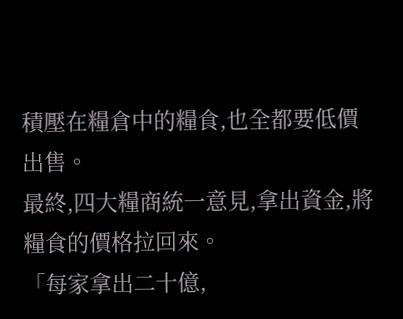積壓在糧倉中的糧食,也全都要低價出售。
最終,四大糧商統一意見,拿出資金,將糧食的價格拉回來。
「每家拿出二十億,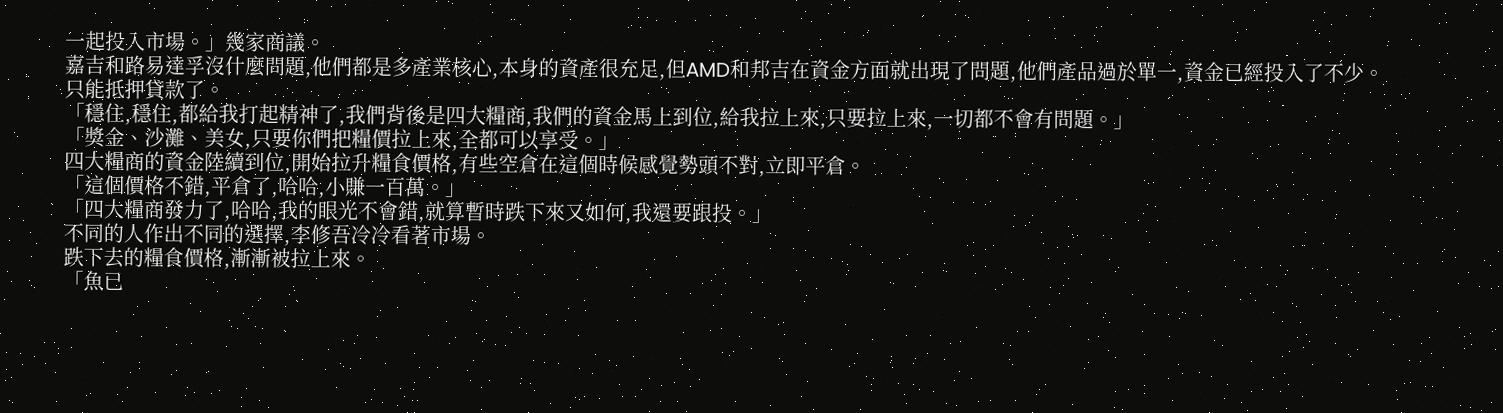一起投入市場。」幾家商議。
嘉吉和路易達孚沒什麼問題,他們都是多產業核心,本身的資產很充足,但AMD和邦吉在資金方面就出現了問題,他們產品過於單一,資金已經投入了不少。
只能抵押貸款了。
「穩住,穩住,都給我打起精神了,我們背後是四大糧商,我們的資金馬上到位,給我拉上來,只要拉上來,一切都不會有問題。」
「獎金、沙灘、美女,只要你們把糧價拉上來,全都可以享受。」
四大糧商的資金陸續到位,開始拉升糧食價格,有些空倉在這個時候感覺勢頭不對,立即平倉。
「這個價格不錯,平倉了,哈哈,小賺一百萬。」
「四大糧商發力了,哈哈,我的眼光不會錯,就算暫時跌下來又如何,我還要跟投。」
不同的人作出不同的選擇,李修吾冷冷看著市場。
跌下去的糧食價格,漸漸被拉上來。
「魚已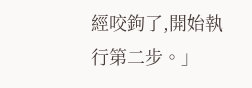經咬鉤了,開始執行第二步。」